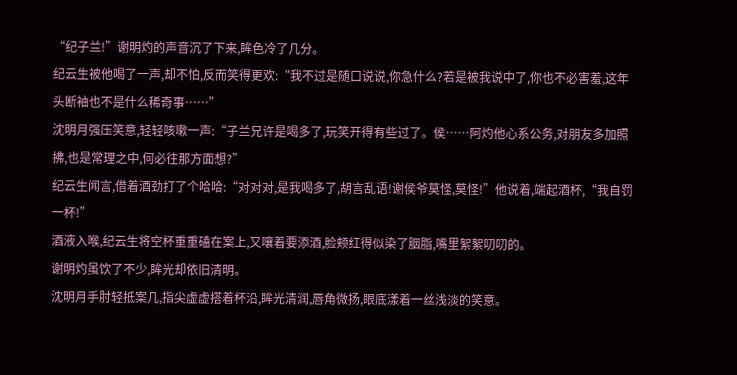“纪子兰!”谢明灼的声音沉了下来,眸色冷了几分。
纪云生被他喝了一声,却不怕,反而笑得更欢:“我不过是随口说说,你急什么?若是被我说中了,你也不必害羞,这年头断袖也不是什么稀奇事……”
沈明月强压笑意,轻轻咳嗽一声:“子兰兄许是喝多了,玩笑开得有些过了。侯……阿灼他心系公务,对朋友多加照拂,也是常理之中,何必往那方面想?”
纪云生闻言,借着酒劲打了个哈哈:“对对对,是我喝多了,胡言乱语!谢侯爷莫怪,莫怪!”他说着,端起酒杯,“我自罚一杯!”
酒液入喉,纪云生将空杯重重磕在案上,又嚷着要添酒,脸颊红得似染了胭脂,嘴里絮絮叨叨的。
谢明灼虽饮了不少,眸光却依旧清明。
沈明月手肘轻抵案几,指尖虚虚搭着杯沿,眸光清润,唇角微扬,眼底漾着一丝浅淡的笑意。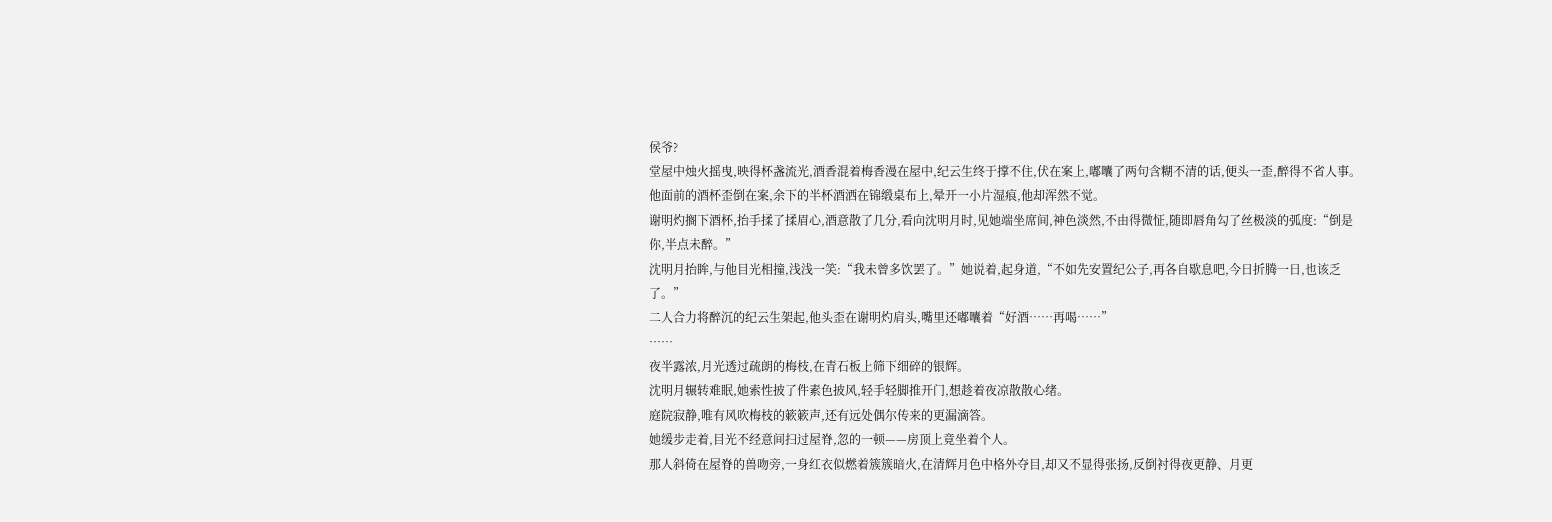侯爷?
堂屋中烛火摇曳,映得杯盏流光,酒香混着梅香漫在屋中,纪云生终于撑不住,伏在案上,嘟囔了两句含糊不清的话,便头一歪,醉得不省人事。
他面前的酒杯歪倒在案,余下的半杯酒洒在锦缎桌布上,晕开一小片湿痕,他却浑然不觉。
谢明灼搁下酒杯,抬手揉了揉眉心,酒意散了几分,看向沈明月时,见她端坐席间,神色淡然,不由得微怔,随即唇角勾了丝极淡的弧度:“倒是你,半点未醉。”
沈明月抬眸,与他目光相撞,浅浅一笑:“我未曾多饮罢了。”她说着,起身道,“不如先安置纪公子,再各自歇息吧,今日折腾一日,也该乏了。”
二人合力将醉沉的纪云生架起,他头歪在谢明灼肩头,嘴里还嘟囔着“好酒……再喝……”
……
夜半露浓,月光透过疏朗的梅枝,在青石板上筛下细碎的银辉。
沈明月辗转难眠,她索性披了件素色披风,轻手轻脚推开门,想趁着夜凉散散心绪。
庭院寂静,唯有风吹梅枝的簌簌声,还有远处偶尔传来的更漏滴答。
她缓步走着,目光不经意间扫过屋脊,忽的一顿——房顶上竟坐着个人。
那人斜倚在屋脊的兽吻旁,一身红衣似燃着簇簇暗火,在清辉月色中格外夺目,却又不显得张扬,反倒衬得夜更静、月更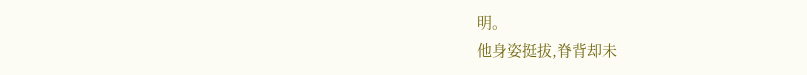明。
他身姿挺拔,脊背却未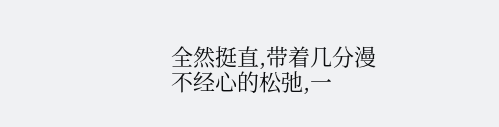全然挺直,带着几分漫不经心的松弛,一